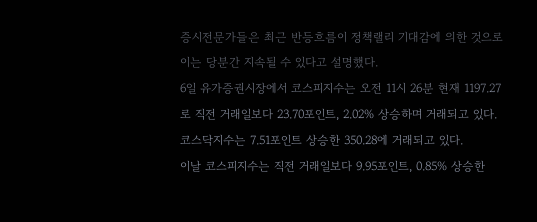증시전문가들은 최근 반등흐름이 정책랠리 기대감에 의한 것으로 이는 당분간 지속될 수 있다고 설명했다.
6일 유가증권시장에서 코스피지수는 오전 11시 26분 현재 1197.27로 직전 거래일보다 23.70포인트, 2.02% 상승하며 거래되고 있다. 코스닥지수는 7.51포인트 상승한 350.28에 거래되고 있다.
이날 코스피지수는 직전 거래일보다 9.95포인트, 0.85% 상승한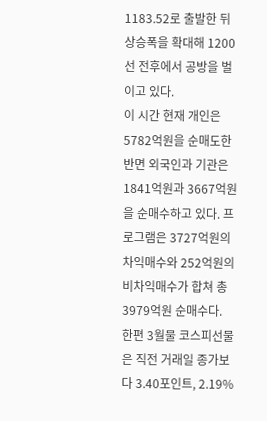1183.52로 출발한 뒤 상승폭을 확대해 1200선 전후에서 공방을 벌이고 있다.
이 시간 현재 개인은 5782억원을 순매도한 반면 외국인과 기관은 1841억원과 3667억원을 순매수하고 있다. 프로그램은 3727억원의 차익매수와 252억원의 비차익매수가 합쳐 총 3979억원 순매수다.
한편 3월물 코스피선물은 직전 거래일 종가보다 3.40포인트, 2.19%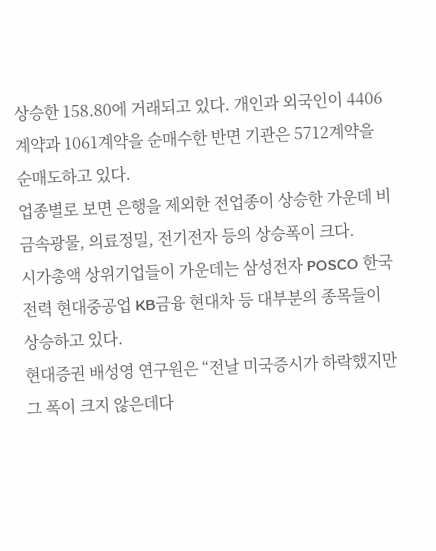상승한 158.80에 거래되고 있다. 개인과 외국인이 4406계약과 1061계약을 순매수한 반면 기관은 5712계약을 순매도하고 있다.
업종별로 보면 은행을 제외한 전업종이 상승한 가운데 비금속광물, 의료정밀, 전기전자 등의 상승폭이 크다.
시가총액 상위기업들이 가운데는 삼성전자 POSCO 한국전력 현대중공업 KB금융 현대차 등 대부분의 종목들이 상승하고 있다.
현대증권 배성영 연구원은 “전날 미국증시가 하락했지만 그 폭이 크지 않은데다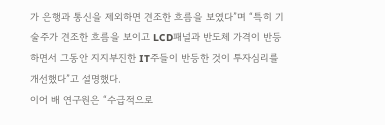가 은행과 통신을 제외하면 견조한 흐름을 보였다”며 “특히 기술주가 견조한 흐름을 보이고 LCD패널과 반도체 가격이 반등하면서 그동안 지지부진한 IT주들이 반등한 것이 투자심리를 개선했다”고 설명했다.
이어 배 연구원은 “수급적으로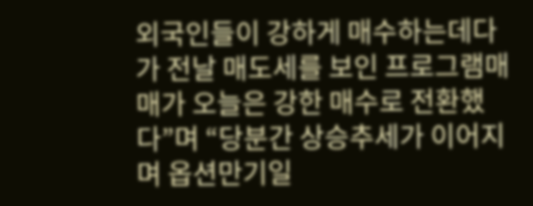외국인들이 강하게 매수하는데다가 전날 매도세를 보인 프로그램매매가 오늘은 강한 매수로 전환했다”며 “당분간 상승추세가 이어지며 옵션만기일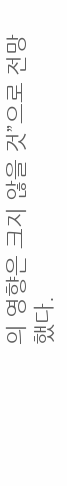의 영향은 크지 않을 것”으로 전망했다.